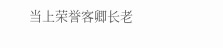当上荣誉客卿长老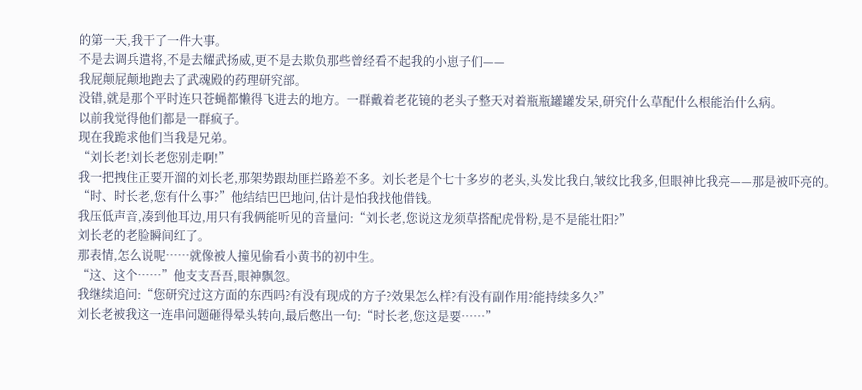的第一天,我干了一件大事。
不是去调兵遣将,不是去耀武扬威,更不是去欺负那些曾经看不起我的小崽子们——
我屁颠屁颠地跑去了武魂殿的药理研究部。
没错,就是那个平时连只苍蝇都懒得飞进去的地方。一群戴着老花镜的老头子整天对着瓶瓶罐罐发呆,研究什么草配什么根能治什么病。
以前我觉得他们都是一群疯子。
现在我跪求他们当我是兄弟。
“刘长老!刘长老您别走啊!”
我一把拽住正要开溜的刘长老,那架势跟劫匪拦路差不多。刘长老是个七十多岁的老头,头发比我白,皱纹比我多,但眼神比我亮——那是被吓亮的。
“时、时长老,您有什么事?”他结结巴巴地问,估计是怕我找他借钱。
我压低声音,凑到他耳边,用只有我俩能听见的音量问:“刘长老,您说这龙须草搭配虎骨粉,是不是能壮阳?”
刘长老的老脸瞬间红了。
那表情,怎么说呢……就像被人撞见偷看小黄书的初中生。
“这、这个……”他支支吾吾,眼神飘忽。
我继续追问:“您研究过这方面的东西吗?有没有现成的方子?效果怎么样?有没有副作用?能持续多久?”
刘长老被我这一连串问题砸得晕头转向,最后憋出一句:“时长老,您这是要……”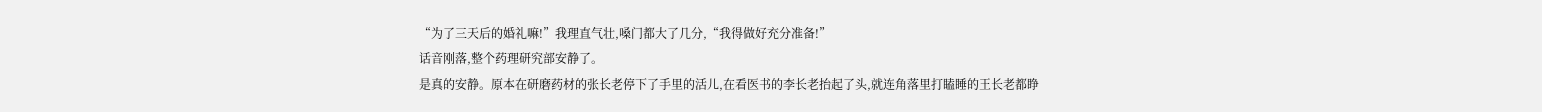“为了三天后的婚礼嘛!”我理直气壮,嗓门都大了几分,“我得做好充分准备!”
话音刚落,整个药理研究部安静了。
是真的安静。原本在研磨药材的张长老停下了手里的活儿,在看医书的李长老抬起了头,就连角落里打瞌睡的王长老都睁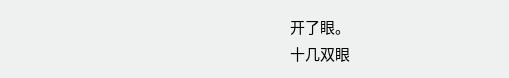开了眼。
十几双眼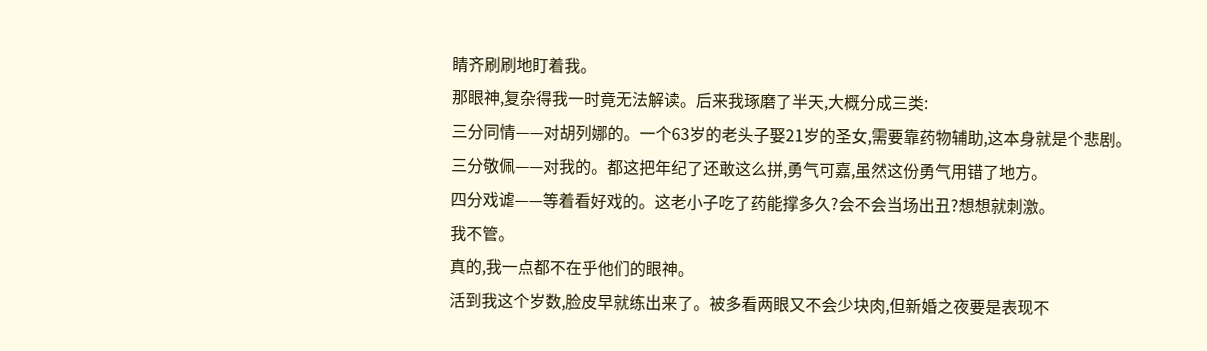睛齐刷刷地盯着我。
那眼神,复杂得我一时竟无法解读。后来我琢磨了半天,大概分成三类:
三分同情——对胡列娜的。一个63岁的老头子娶21岁的圣女,需要靠药物辅助,这本身就是个悲剧。
三分敬佩——对我的。都这把年纪了还敢这么拼,勇气可嘉,虽然这份勇气用错了地方。
四分戏谑——等着看好戏的。这老小子吃了药能撑多久?会不会当场出丑?想想就刺激。
我不管。
真的,我一点都不在乎他们的眼神。
活到我这个岁数,脸皮早就练出来了。被多看两眼又不会少块肉,但新婚之夜要是表现不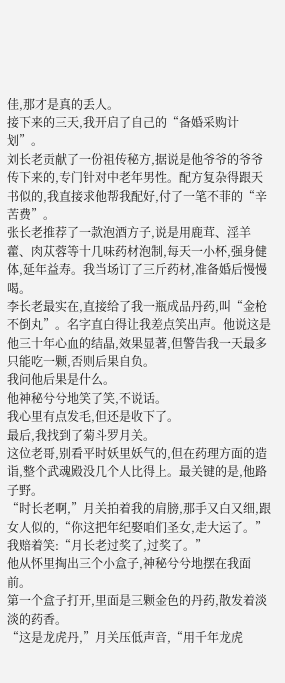佳,那才是真的丢人。
接下来的三天,我开启了自己的“备婚采购计划”。
刘长老贡献了一份祖传秘方,据说是他爷爷的爷爷传下来的,专门针对中老年男性。配方复杂得跟天书似的,我直接求他帮我配好,付了一笔不菲的“辛苦费”。
张长老推荐了一款泡酒方子,说是用鹿茸、淫羊藿、肉苁蓉等十几味药材泡制,每天一小杯,强身健体,延年益寿。我当场订了三斤药材,准备婚后慢慢喝。
李长老最实在,直接给了我一瓶成品丹药,叫“金枪不倒丸”。名字直白得让我差点笑出声。他说这是他三十年心血的结晶,效果显著,但警告我一天最多只能吃一颗,否则后果自负。
我问他后果是什么。
他神秘兮兮地笑了笑,不说话。
我心里有点发毛,但还是收下了。
最后,我找到了菊斗罗月关。
这位老哥,别看平时妖里妖气的,但在药理方面的造诣,整个武魂殿没几个人比得上。最关键的是,他路子野。
“时长老啊,”月关拍着我的肩膀,那手又白又细,跟女人似的,“你这把年纪娶咱们圣女,走大运了。”
我赔着笑:“月长老过奖了,过奖了。”
他从怀里掏出三个小盒子,神秘兮兮地摆在我面前。
第一个盒子打开,里面是三颗金色的丹药,散发着淡淡的药香。
“这是龙虎丹,”月关压低声音,“用千年龙虎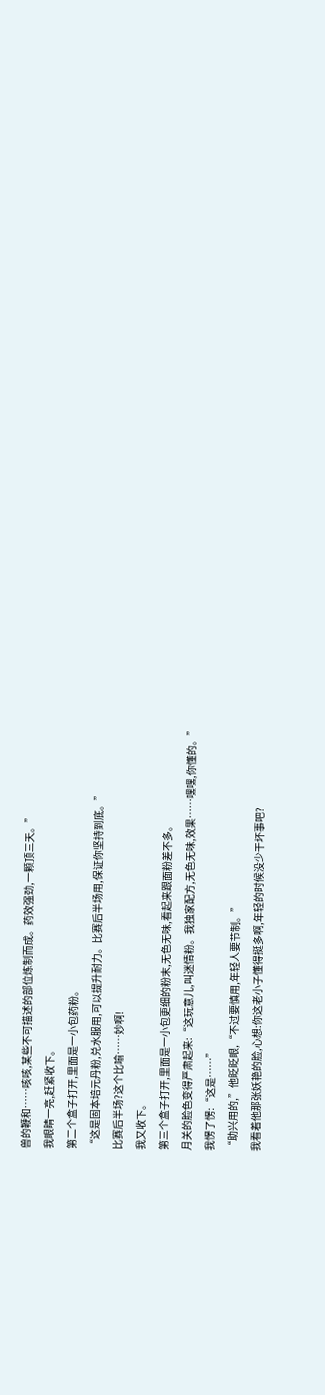兽的鞭和……咳咳,某些不可描述的部位炼制而成。药效强劲,一颗顶三天。”
我眼睛一亮,赶紧收下。
第二个盒子打开,里面是一小包药粉。
“这是固本培元丹粉,兑水服用,可以提升耐力。比赛后半场用,保证你坚持到底。”
比赛后半场?这个比喻……妙啊!
我又收下。
第三个盒子打开,里面是一小包更细的粉末,无色无味,看起来跟面粉差不多。
月关的脸色变得严肃起来:“这玩意儿,叫迷情粉。我独家配方,无色无味,效果……嘿嘿,你懂的。”
我愣了愣:“这是……”
“助兴用的,”他眨眨眼,“不过要慎用,年轻人要节制。”
我看着他那张妖艳的脸,心想:你这老小子懂得挺多啊,年轻的时候没少干坏事吧?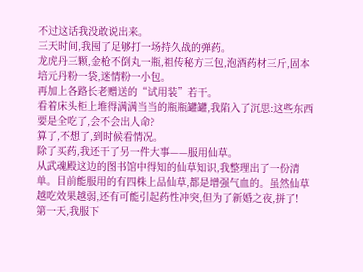不过这话我没敢说出来。
三天时间,我囤了足够打一场持久战的弹药。
龙虎丹三颗,金枪不倒丸一瓶,祖传秘方三包,泡酒药材三斤,固本培元丹粉一袋,迷情粉一小包。
再加上各路长老赠送的“试用装”若干。
看着床头柜上堆得满满当当的瓶瓶罐罐,我陷入了沉思:这些东西要是全吃了,会不会出人命?
算了,不想了,到时候看情况。
除了买药,我还干了另一件大事——服用仙草。
从武魂殿这边的图书馆中得知的仙草知识,我整理出了一份清单。目前能服用的有四株上品仙草,都是增强气血的。虽然仙草越吃效果越弱,还有可能引起药性冲突,但为了新婚之夜,拼了!
第一天,我服下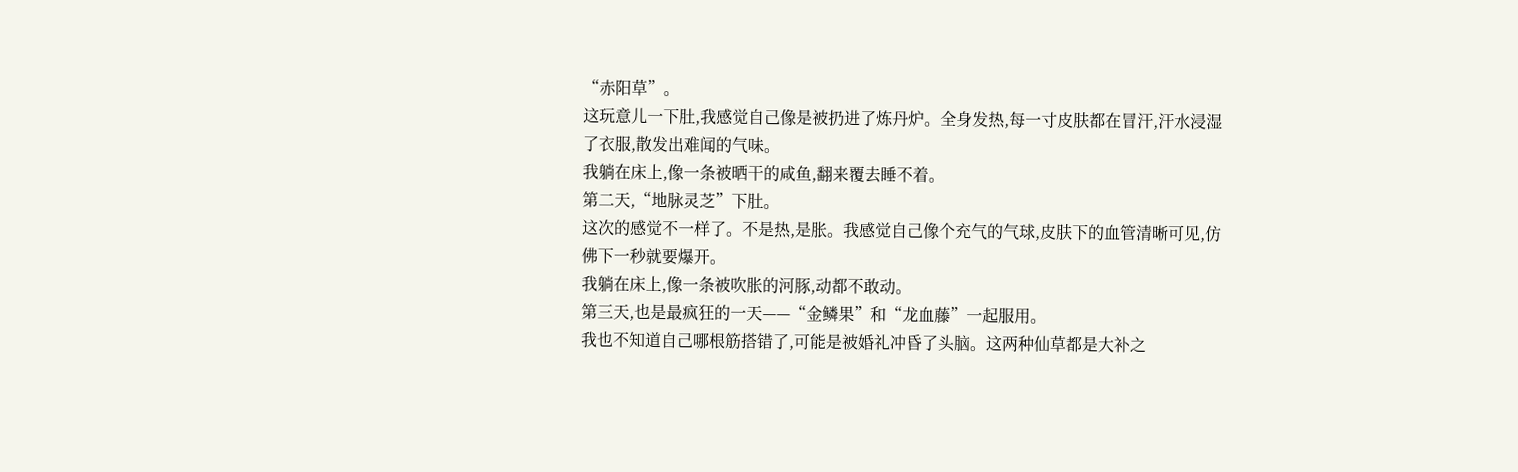“赤阳草”。
这玩意儿一下肚,我感觉自己像是被扔进了炼丹炉。全身发热,每一寸皮肤都在冒汗,汗水浸湿了衣服,散发出难闻的气味。
我躺在床上,像一条被晒干的咸鱼,翻来覆去睡不着。
第二天,“地脉灵芝”下肚。
这次的感觉不一样了。不是热,是胀。我感觉自己像个充气的气球,皮肤下的血管清晰可见,仿佛下一秒就要爆开。
我躺在床上,像一条被吹胀的河豚,动都不敢动。
第三天,也是最疯狂的一天——“金鳞果”和“龙血藤”一起服用。
我也不知道自己哪根筋搭错了,可能是被婚礼冲昏了头脑。这两种仙草都是大补之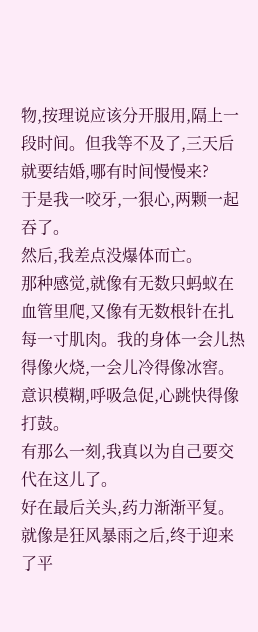物,按理说应该分开服用,隔上一段时间。但我等不及了,三天后就要结婚,哪有时间慢慢来?
于是我一咬牙,一狠心,两颗一起吞了。
然后,我差点没爆体而亡。
那种感觉,就像有无数只蚂蚁在血管里爬,又像有无数根针在扎每一寸肌肉。我的身体一会儿热得像火烧,一会儿冷得像冰窖。意识模糊,呼吸急促,心跳快得像打鼓。
有那么一刻,我真以为自己要交代在这儿了。
好在最后关头,药力渐渐平复。就像是狂风暴雨之后,终于迎来了平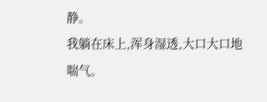静。
我躺在床上,浑身湿透,大口大口地喘气。